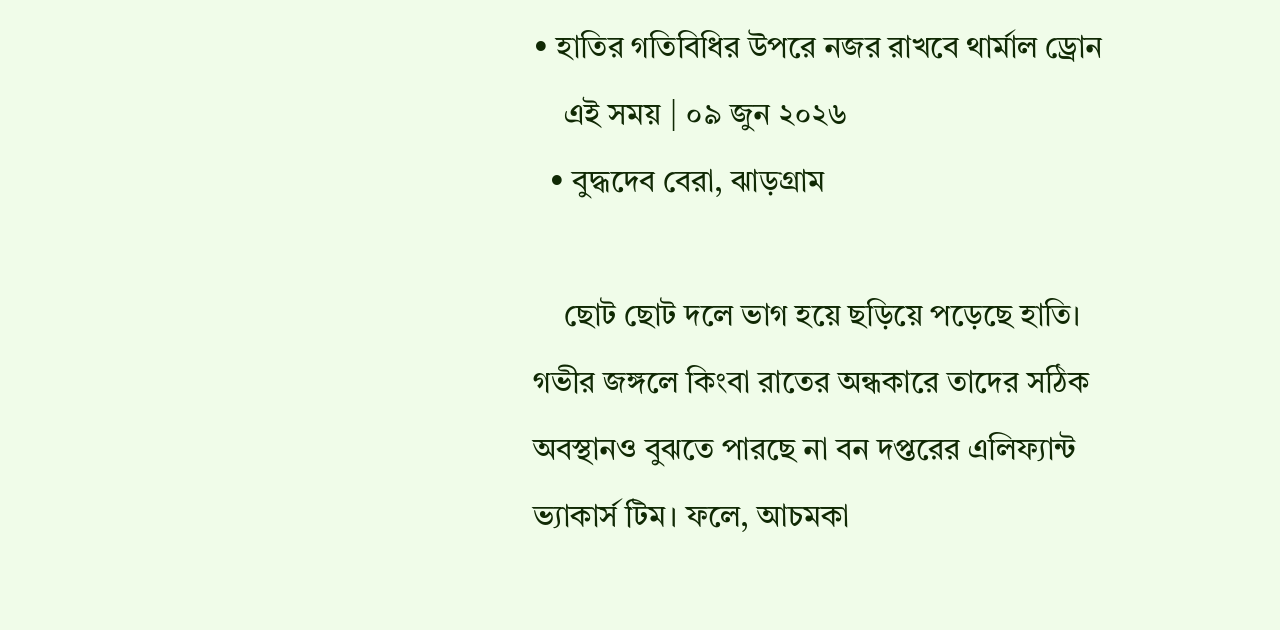• হাতির গতিবিধির উপরে নজর রাখবে থার্মাল ড্রোন
    এই সময় | ০৯ জুন ২০২৬
  • বুদ্ধদেব বেরা, ঝাড়গ্রাম

    ছোট ছোট দলে ভাগ হয়ে ছড়িয়ে পড়েছে হাতি। গভীর জঙ্গলে কিংবা রাতের অন্ধকারে তাদের সঠিক অবস্থানও বুঝতে পারছে না বন দপ্তরের এলিফ্যান্ট ভ্যাকার্স টিম। ফলে, আচমকা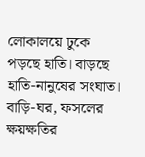লোকালয়ে ঢুকে পড়ছে হাতি। বাড়ছে হাতি-নানুষের সংঘাত। বাড়ি-ঘর, ফসলের ক্ষয়ক্ষতির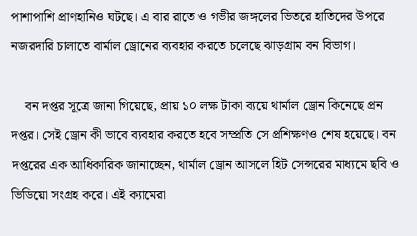পাশাপাশি প্রাণহানিও ঘটছে। এ বার রাতে ও গভীর জঙ্গলের ভিতরে হাতিদের উপরে নজরদারি চালাতে বার্মাল ড্রোনের ব্যবহার করতে চলেছে ঝাড়গ্রাম বন বিভাগ।

    বন দপ্তর সূত্রে জানা গিয়েছে, প্রায় ১০ লক্ষ টাকা ব্যয়ে থার্মাল ড্রোন কিনেছে প্রন দপ্তর। সেই ড্রোন কী ভাবে ব্যবহার করতে হবে সম্প্রতি সে প্রশিক্ষণও শেষ হয়েছে। বন দপ্তরের এক আধিকারিক জানাচ্ছেন, থার্মাল ড্রোন আসলে হিট সেন্সরের মাধ্যমে ছবি ও ভিডিয়ো সংগ্রহ করে। এই ক্যামেরা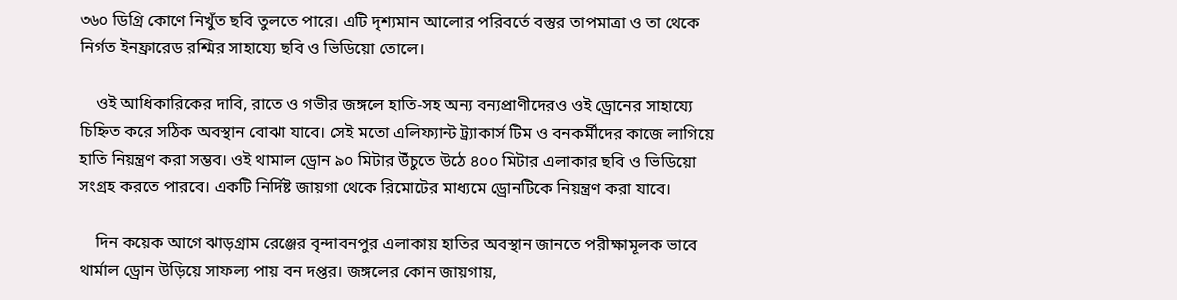৩৬০ ডিগ্রি কোণে নিখুঁত ছবি তুলতে পারে। এটি দৃশ্যমান আলোর পরিবর্তে বস্তুর তাপমাত্রা ও তা থেকে নির্গত ইনফ্রারেড রশ্মির সাহায্যে ছবি ও ভিডিয়ো তোলে।

    ওই আধিকারিকের দাবি, রাতে ও গভীর জঙ্গলে হাতি-সহ অন্য বন্যপ্রাণীদেরও ওই ড্রোনের সাহায্যে চিহ্নিত করে সঠিক অবস্থান বোঝা যাবে। সেই মতো এলিফ্যান্ট ট্র্যাকার্স টিম ও বনকর্মীদের কাজে লাগিয়ে হাতি নিয়ন্ত্রণ করা সম্ভব। ওই থামাল ড্রোন ৯০ মিটার উঁচুতে উঠে ৪০০ মিটার এলাকার ছবি ও ভিডিয়ো সংগ্রহ করতে পারবে। একটি নির্দিষ্ট জায়গা থেকে রিমোটের মাধ্যমে ড্রোনটিকে নিয়ন্ত্রণ করা যাবে।

    দিন কয়েক আগে ঝাড়গ্রাম রেঞ্জের বৃন্দাবনপুর এলাকায় হাতির অবস্থান জানতে পরীক্ষামূলক ভাবে থার্মাল ড্রোন উড়িয়ে সাফল্য পায় বন দপ্তর। জঙ্গলের কোন জায়গায়,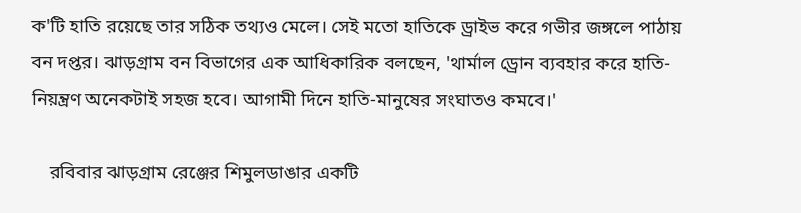ক'টি হাতি রয়েছে তার সঠিক তথ্যও মেলে। সেই মতো হাতিকে ড্রাইভ করে গভীর জঙ্গলে পাঠায় বন দপ্তর। ঝাড়গ্রাম বন বিভাগের এক আধিকারিক বলছেন, 'থার্মাল ড্রোন ব্যবহার করে হাতি-নিয়ন্ত্রণ অনেকটাই সহজ হবে। আগামী দিনে হাতি-মানুষের সংঘাতও কমবে।'

    রবিবার ঝাড়গ্রাম রেঞ্জের শিমুলডাঙার একটি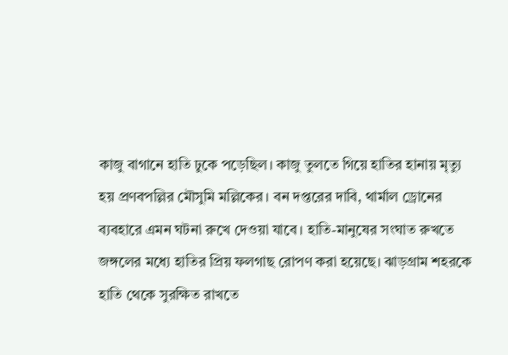কাজু বাগানে হাতি ঢুকে পড়েছিল। কাজু তুলতে গিয়ে হাতির হানায় মৃত্যু হয় প্রণবপল্লির মৌসুমি মল্লিকের। বন দপ্তরের দাবি, থার্মাল ড্রোনের ব্যবহারে এমন ঘটনা রুখে দেওয়া যাবে। হাতি-মানুষের সংঘাত রুখতে জঙ্গলের মধ্যে হাতির প্রিয় ফলগাছ রোপণ করা হয়েছে। ঝাড়গ্রাম শহরকে হাতি থেকে সুরক্ষিত রাখতে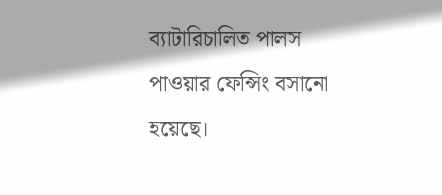ব্যাটারিচালিত পালস পাওয়ার ফেন্সিং বসানো হয়েছে।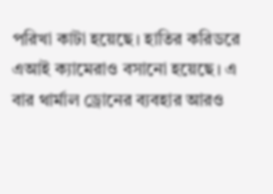পরিখা কাটা হয়েছে। হাতির করিডরে এআই ক্যামেরাও বসানো হয়েছে। এ বার থার্মাল ড্রোনের ব্যবহার আরও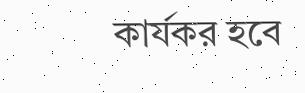কার্যকর হবে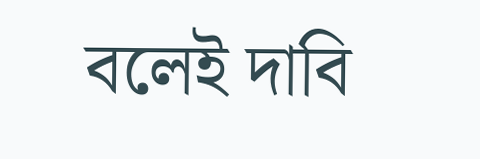বলেই দাবি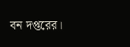বন দপ্তরের।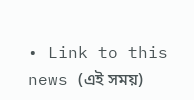• Link to this news (এই সময়)